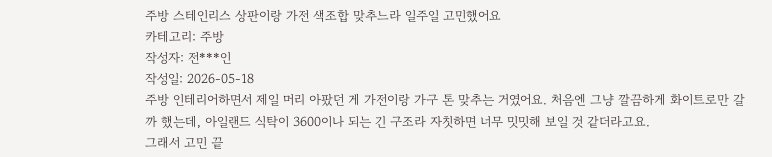주방 스테인리스 상판이랑 가전 색조합 맞추느라 일주일 고민했어요
카테고리: 주방
작성자: 전***인
작성일: 2026-05-18
주방 인테리어하면서 제일 머리 아팠던 게 가전이랑 가구 톤 맞추는 거였어요. 처음엔 그냥 깔끔하게 화이트로만 갈까 했는데, 아일랜드 식탁이 3600이나 되는 긴 구조라 자칫하면 너무 밋밋해 보일 것 같더라고요.
그래서 고민 끝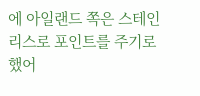에 아일랜드 쪽은 스테인리스로 포인트를 주기로 했어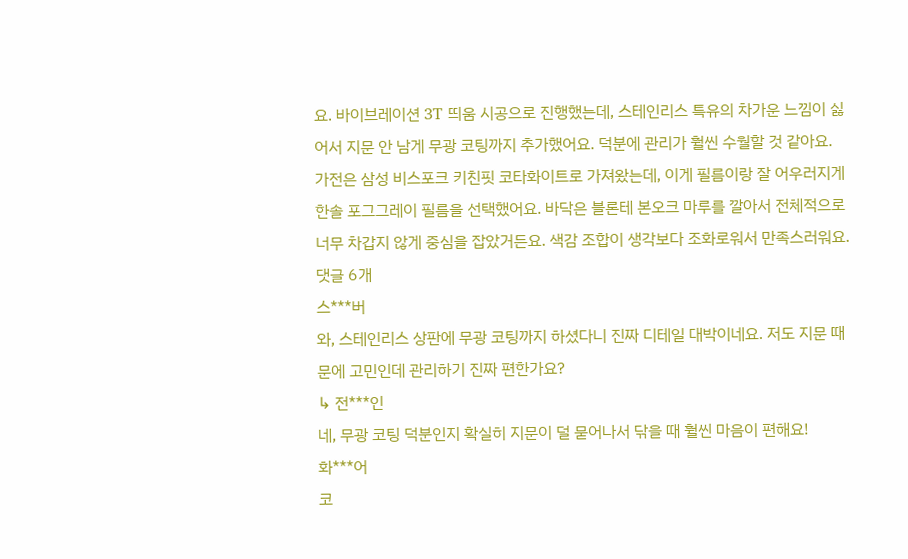요. 바이브레이션 3T 띄움 시공으로 진행했는데, 스테인리스 특유의 차가운 느낌이 싫어서 지문 안 남게 무광 코팅까지 추가했어요. 덕분에 관리가 훨씬 수월할 것 같아요.
가전은 삼성 비스포크 키친핏 코타화이트로 가져왔는데, 이게 필름이랑 잘 어우러지게 한솔 포그그레이 필름을 선택했어요. 바닥은 블론테 본오크 마루를 깔아서 전체적으로 너무 차갑지 않게 중심을 잡았거든요. 색감 조합이 생각보다 조화로워서 만족스러워요.
댓글 6개
스***버
와, 스테인리스 상판에 무광 코팅까지 하셨다니 진짜 디테일 대박이네요. 저도 지문 때문에 고민인데 관리하기 진짜 편한가요?
↳ 전***인
네, 무광 코팅 덕분인지 확실히 지문이 덜 묻어나서 닦을 때 훨씬 마음이 편해요!
화***어
코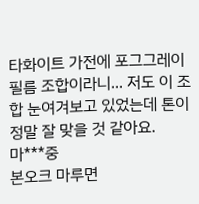타화이트 가전에 포그그레이 필름 조합이라니... 저도 이 조합 눈여겨보고 있었는데 톤이 정말 잘 맞을 것 같아요.
마***중
본오크 마루면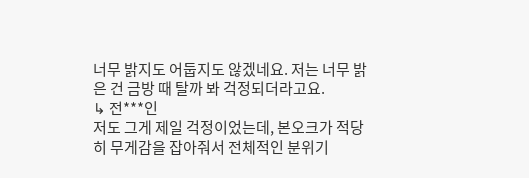너무 밝지도 어둡지도 않겠네요. 저는 너무 밝은 건 금방 때 탈까 봐 걱정되더라고요.
↳ 전***인
저도 그게 제일 걱정이었는데, 본오크가 적당히 무게감을 잡아줘서 전체적인 분위기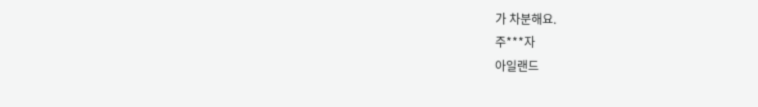가 차분해요.
주***자
아일랜드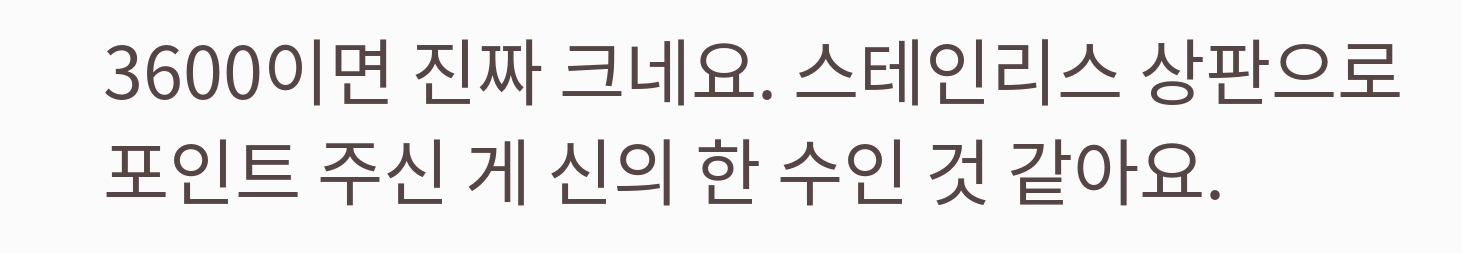3600이면 진짜 크네요. 스테인리스 상판으로 포인트 주신 게 신의 한 수인 것 같아요.